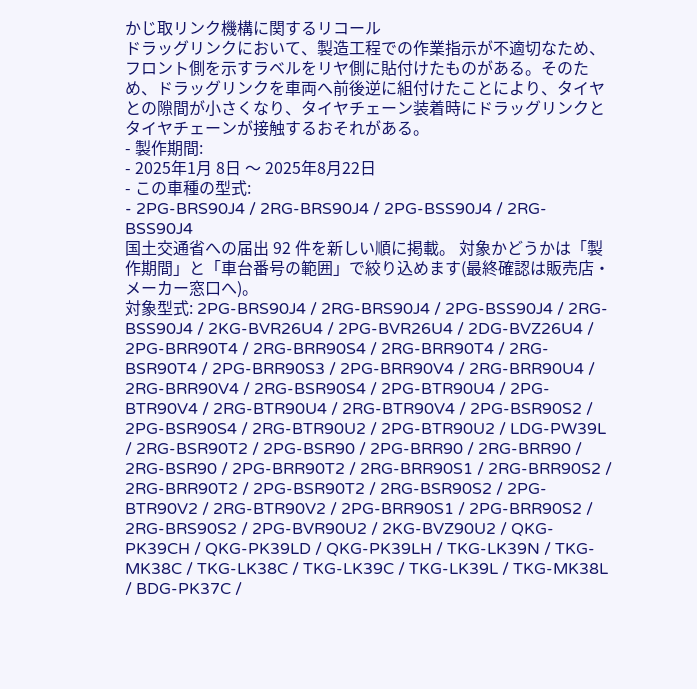かじ取リンク機構に関するリコール
ドラッグリンクにおいて、製造工程での作業指示が不適切なため、フロント側を示すラベルをリヤ側に貼付けたものがある。そのため、ドラッグリンクを車両へ前後逆に組付けたことにより、タイヤとの隙間が小さくなり、タイヤチェーン装着時にドラッグリンクとタイヤチェーンが接触するおそれがある。
- 製作期間:
- 2025年1月 8日 〜 2025年8月22日
- この車種の型式:
- 2PG-BRS90J4 / 2RG-BRS90J4 / 2PG-BSS90J4 / 2RG-BSS90J4
国土交通省への届出 92 件を新しい順に掲載。 対象かどうかは「製作期間」と「車台番号の範囲」で絞り込めます(最終確認は販売店・メーカー窓口へ)。
対象型式: 2PG-BRS90J4 / 2RG-BRS90J4 / 2PG-BSS90J4 / 2RG-BSS90J4 / 2KG-BVR26U4 / 2PG-BVR26U4 / 2DG-BVZ26U4 / 2PG-BRR90T4 / 2RG-BRR90S4 / 2RG-BRR90T4 / 2RG-BSR90T4 / 2PG-BRR90S3 / 2PG-BRR90V4 / 2RG-BRR90U4 / 2RG-BRR90V4 / 2RG-BSR90S4 / 2PG-BTR90U4 / 2PG-BTR90V4 / 2RG-BTR90U4 / 2RG-BTR90V4 / 2PG-BSR90S2 / 2PG-BSR90S4 / 2RG-BTR90U2 / 2PG-BTR90U2 / LDG-PW39L / 2RG-BSR90T2 / 2PG-BSR90 / 2PG-BRR90 / 2RG-BRR90 / 2RG-BSR90 / 2PG-BRR90T2 / 2RG-BRR90S1 / 2RG-BRR90S2 / 2RG-BRR90T2 / 2PG-BSR90T2 / 2RG-BSR90S2 / 2PG-BTR90V2 / 2RG-BTR90V2 / 2PG-BRR90S1 / 2PG-BRR90S2 / 2RG-BRS90S2 / 2PG-BVR90U2 / 2KG-BVZ90U2 / QKG-PK39CH / QKG-PK39LD / QKG-PK39LH / TKG-LK39N / TKG-MK38C / TKG-LK38C / TKG-LK39C / TKG-LK39L / TKG-MK38L / BDG-PK37C /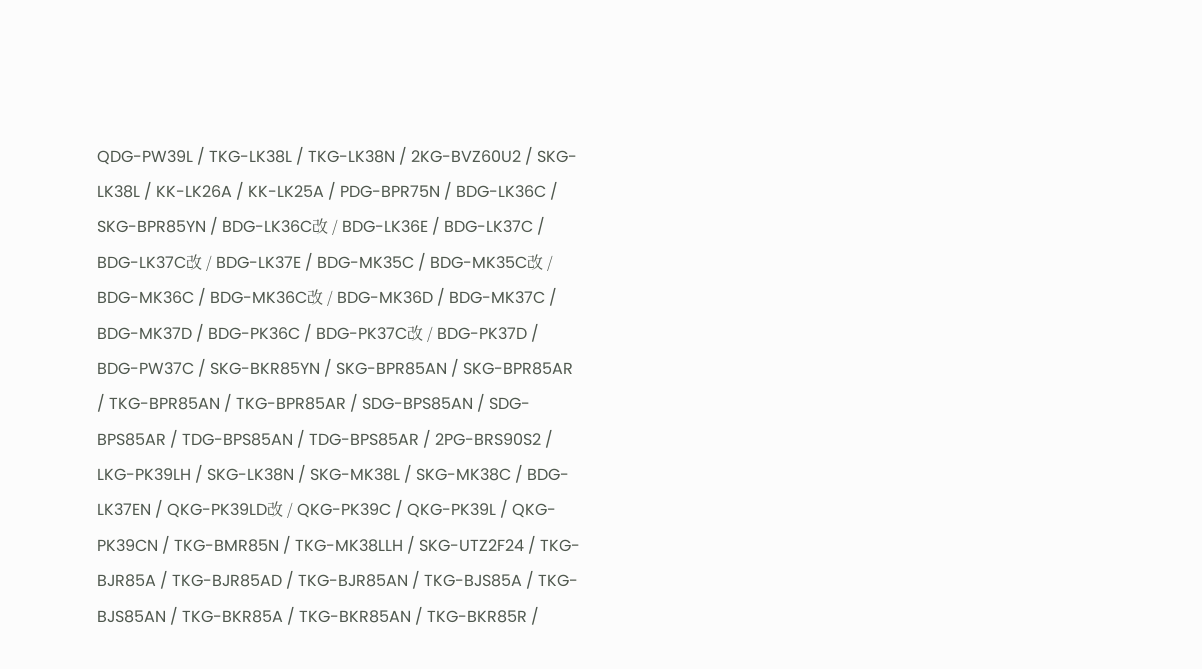QDG-PW39L / TKG-LK38L / TKG-LK38N / 2KG-BVZ60U2 / SKG-LK38L / KK-LK26A / KK-LK25A / PDG-BPR75N / BDG-LK36C / SKG-BPR85YN / BDG-LK36C改 / BDG-LK36E / BDG-LK37C / BDG-LK37C改 / BDG-LK37E / BDG-MK35C / BDG-MK35C改 / BDG-MK36C / BDG-MK36C改 / BDG-MK36D / BDG-MK37C / BDG-MK37D / BDG-PK36C / BDG-PK37C改 / BDG-PK37D / BDG-PW37C / SKG-BKR85YN / SKG-BPR85AN / SKG-BPR85AR / TKG-BPR85AN / TKG-BPR85AR / SDG-BPS85AN / SDG-BPS85AR / TDG-BPS85AN / TDG-BPS85AR / 2PG-BRS90S2 / LKG-PK39LH / SKG-LK38N / SKG-MK38L / SKG-MK38C / BDG-LK37EN / QKG-PK39LD改 / QKG-PK39C / QKG-PK39L / QKG-PK39CN / TKG-BMR85N / TKG-MK38LLH / SKG-UTZ2F24 / TKG-BJR85A / TKG-BJR85AD / TKG-BJR85AN / TKG-BJS85A / TKG-BJS85AN / TKG-BKR85A / TKG-BKR85AN / TKG-BKR85R /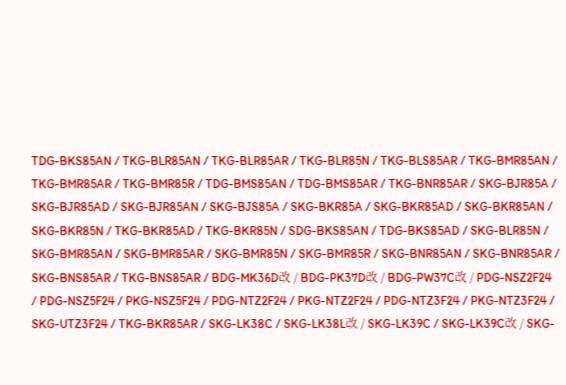TDG-BKS85AN / TKG-BLR85AN / TKG-BLR85AR / TKG-BLR85N / TKG-BLS85AR / TKG-BMR85AN / TKG-BMR85AR / TKG-BMR85R / TDG-BMS85AN / TDG-BMS85AR / TKG-BNR85AR / SKG-BJR85A / SKG-BJR85AD / SKG-BJR85AN / SKG-BJS85A / SKG-BKR85A / SKG-BKR85AD / SKG-BKR85AN / SKG-BKR85N / TKG-BKR85AD / TKG-BKR85N / SDG-BKS85AN / TDG-BKS85AD / SKG-BLR85N / SKG-BMR85AN / SKG-BMR85AR / SKG-BMR85N / SKG-BMR85R / SKG-BNR85AN / SKG-BNR85AR / SKG-BNS85AR / TKG-BNS85AR / BDG-MK36D改 / BDG-PK37D改 / BDG-PW37C改 / PDG-NSZ2F24 / PDG-NSZ5F24 / PKG-NSZ5F24 / PDG-NTZ2F24 / PKG-NTZ2F24 / PDG-NTZ3F24 / PKG-NTZ3F24 / SKG-UTZ3F24 / TKG-BKR85AR / SKG-LK38C / SKG-LK38L改 / SKG-LK39C / SKG-LK39C改 / SKG-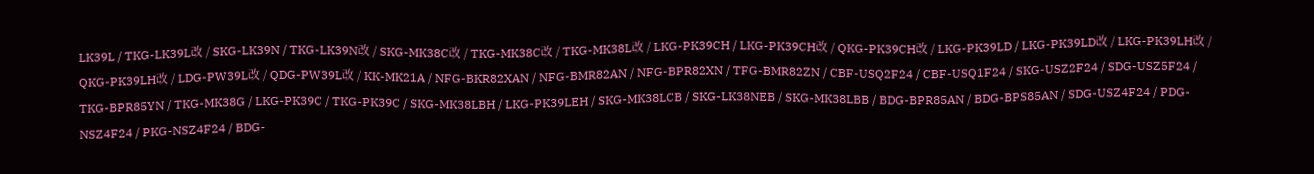LK39L / TKG-LK39L改 / SKG-LK39N / TKG-LK39N改 / SKG-MK38C改 / TKG-MK38C改 / TKG-MK38L改 / LKG-PK39CH / LKG-PK39CH改 / QKG-PK39CH改 / LKG-PK39LD / LKG-PK39LD改 / LKG-PK39LH改 / QKG-PK39LH改 / LDG-PW39L改 / QDG-PW39L改 / KK-MK21A / NFG-BKR82XAN / NFG-BMR82AN / NFG-BPR82XN / TFG-BMR82ZN / CBF-USQ2F24 / CBF-USQ1F24 / SKG-USZ2F24 / SDG-USZ5F24 / TKG-BPR85YN / TKG-MK38G / LKG-PK39C / TKG-PK39C / SKG-MK38LBH / LKG-PK39LEH / SKG-MK38LCB / SKG-LK38NEB / SKG-MK38LBB / BDG-BPR85AN / BDG-BPS85AN / SDG-USZ4F24 / PDG-NSZ4F24 / PKG-NSZ4F24 / BDG-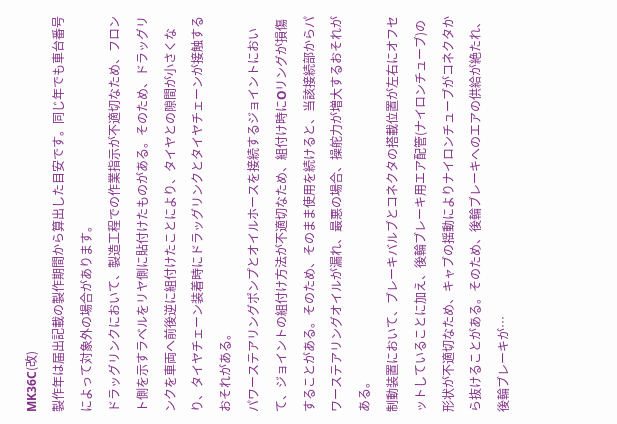MK36C(改)
製作年は届出記載の製作期間から算出した目安です。同じ年でも車台番号によって対象外の場合があります。
ドラッグリンクにおいて、製造工程での作業指示が不適切なため、フロント側を示すラベルをリヤ側に貼付けたものがある。そのため、ドラッグリンクを車両へ前後逆に組付けたことにより、タイヤとの隙間が小さくなり、タイヤチェーン装着時にドラッグリンクとタイヤチェーンが接触するおそれがある。
パワーステアリングポンプとオイルホースを接続するジョイントにおいて、ジョイントの組付け方法が不適切なため、組付け時にOリングが損傷することがある。そのため、そのまま使用を続けると、当該接続部からパワーステアリングオイルが漏れ、最悪の場合、操舵力が増大するおそれがある。
制動装置において、ブレーキバルブとコネクタの搭載位置が左右にオフセットしていることに加え、後輪ブレーキ用エア配管(ナイロンチューブ)の形状が不適切なため、キャブの揺動によりナイロンチューブがコネクタから抜けることがある。そのため、後輪ブレーキへのエアの供給が絶たれ、後輪ブレーキが…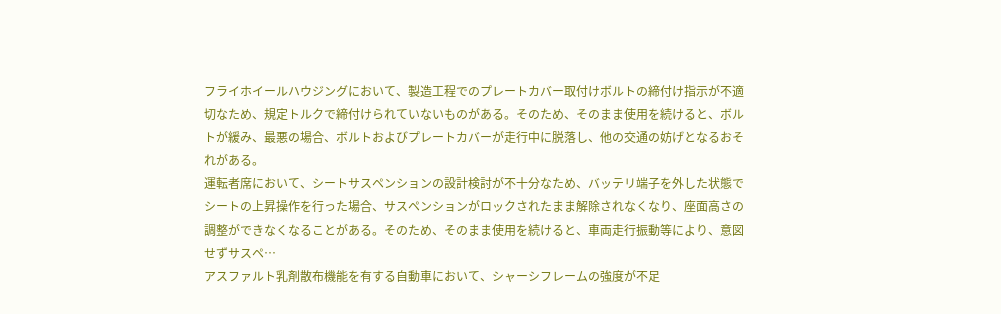フライホイールハウジングにおいて、製造工程でのプレートカバー取付けボルトの締付け指示が不適切なため、規定トルクで締付けられていないものがある。そのため、そのまま使用を続けると、ボルトが緩み、最悪の場合、ボルトおよびプレートカバーが走行中に脱落し、他の交通の妨げとなるおそれがある。
運転者席において、シートサスペンションの設計検討が不十分なため、バッテリ端子を外した状態でシートの上昇操作を行った場合、サスペンションがロックされたまま解除されなくなり、座面高さの調整ができなくなることがある。そのため、そのまま使用を続けると、車両走行振動等により、意図せずサスペ…
アスファルト乳剤散布機能を有する自動車において、シャーシフレームの強度が不足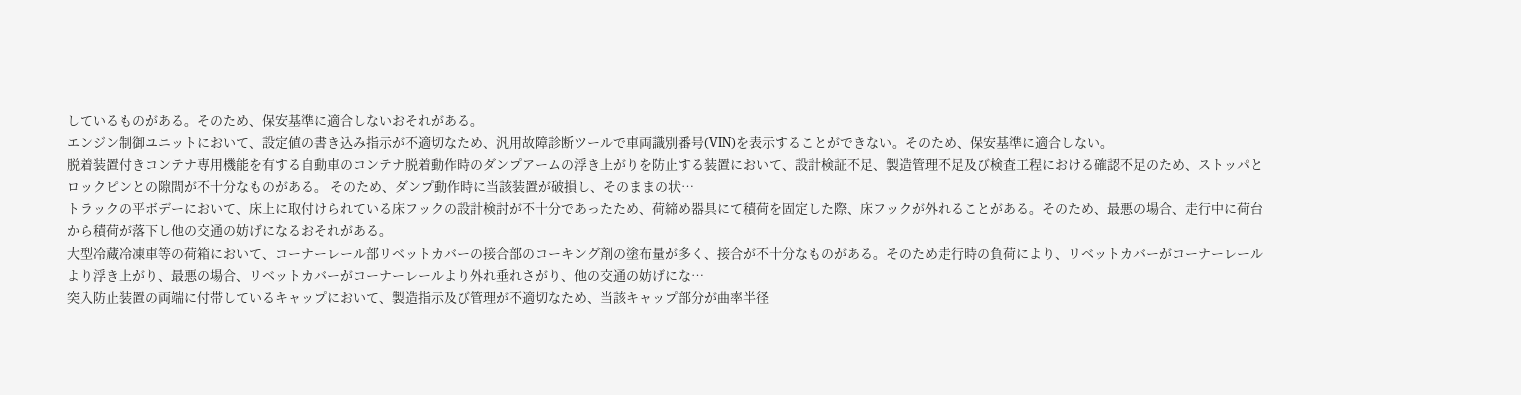しているものがある。そのため、保安基準に適合しないおそれがある。
エンジン制御ユニットにおいて、設定値の書き込み指示が不適切なため、汎用故障診断ツールで車両識別番号(VIN)を表示することができない。そのため、保安基準に適合しない。
脱着装置付きコンテナ専用機能を有する自動車のコンテナ脱着動作時のダンプアームの浮き上がりを防止する装置において、設計検証不足、製造管理不足及び検査工程における確認不足のため、ストッパとロックピンとの隙間が不十分なものがある。 そのため、ダンプ動作時に当該装置が破損し、そのままの状…
トラックの平ボデーにおいて、床上に取付けられている床フックの設計検討が不十分であったため、荷締め器具にて積荷を固定した際、床フックが外れることがある。そのため、最悪の場合、走行中に荷台から積荷が落下し他の交通の妨げになるおそれがある。
大型冷蔵冷凍車等の荷箱において、コーナーレール部リベットカバーの接合部のコーキング剤の塗布量が多く、接合が不十分なものがある。そのため走行時の負荷により、リベットカバーがコーナーレールより浮き上がり、最悪の場合、リベットカバーがコーナーレールより外れ垂れさがり、他の交通の妨げにな…
突入防止装置の両端に付帯しているキャップにおいて、製造指示及び管理が不適切なため、当該キャップ部分が曲率半径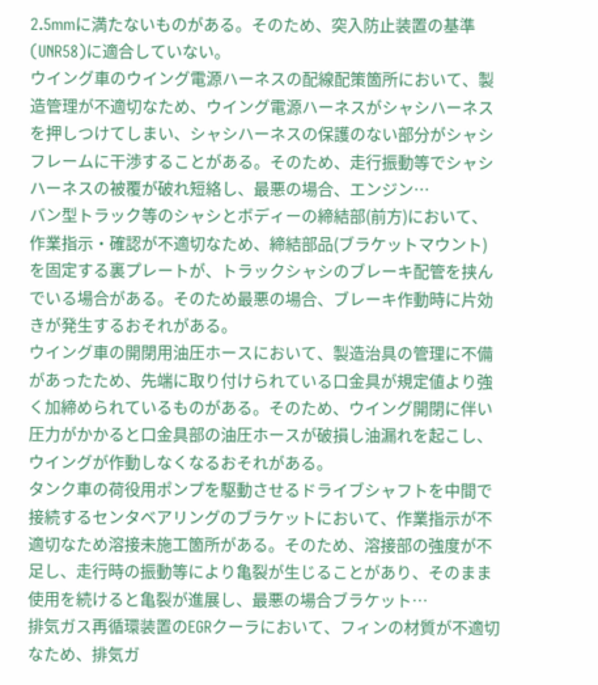2.5mmに満たないものがある。そのため、突入防止装置の基準(UNR58)に適合していない。
ウイング車のウイング電源ハーネスの配線配策箇所において、製造管理が不適切なため、ウイング電源ハーネスがシャシハーネスを押しつけてしまい、シャシハーネスの保護のない部分がシャシフレームに干渉することがある。そのため、走行振動等でシャシハーネスの被覆が破れ短絡し、最悪の場合、エンジン…
バン型トラック等のシャシとボディーの締結部(前方)において、作業指示・確認が不適切なため、締結部品(ブラケットマウント)を固定する裏プレートが、トラックシャシのブレーキ配管を挟んでいる場合がある。そのため最悪の場合、ブレーキ作動時に片効きが発生するおそれがある。
ウイング車の開閉用油圧ホースにおいて、製造治具の管理に不備があったため、先端に取り付けられている口金具が規定値より強く加締められているものがある。そのため、ウイング開閉に伴い圧力がかかると口金具部の油圧ホースが破損し油漏れを起こし、ウイングが作動しなくなるおそれがある。
タンク車の荷役用ポンプを駆動させるドライブシャフトを中間で接続するセンタベアリングのブラケットにおいて、作業指示が不適切なため溶接未施工箇所がある。そのため、溶接部の強度が不足し、走行時の振動等により亀裂が生じることがあり、そのまま使用を続けると亀裂が進展し、最悪の場合ブラケット…
排気ガス再循環装置のEGRクーラにおいて、フィンの材質が不適切なため、排気ガ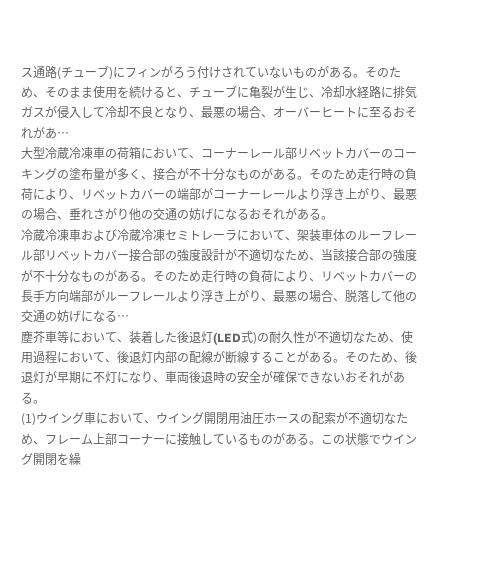ス通路(チューブ)にフィンがろう付けされていないものがある。そのため、そのまま使用を続けると、チューブに亀裂が生じ、冷却水経路に排気ガスが侵入して冷却不良となり、最悪の場合、オーバーヒートに至るおそれがあ…
大型冷蔵冷凍車の荷箱において、コーナーレール部リベットカバーのコーキングの塗布量が多く、接合が不十分なものがある。そのため走行時の負荷により、リベットカバーの端部がコーナーレールより浮き上がり、最悪の場合、垂れさがり他の交通の妨げになるおそれがある。
冷蔵冷凍車および冷蔵冷凍セミトレーラにおいて、架装車体のルーフレール部リベットカバー接合部の強度設計が不適切なため、当該接合部の強度が不十分なものがある。そのため走行時の負荷により、リベットカバーの長手方向端部がルーフレールより浮き上がり、最悪の場合、脱落して他の交通の妨げになる…
塵芥車等において、装着した後退灯(LED式)の耐久性が不適切なため、使用過程において、後退灯内部の配線が断線することがある。そのため、後退灯が早期に不灯になり、車両後退時の安全が確保できないおそれがある。
(1)ウイング車において、ウイング開閉用油圧ホースの配索が不適切なため、フレーム上部コーナーに接触しているものがある。この状態でウイング開閉を繰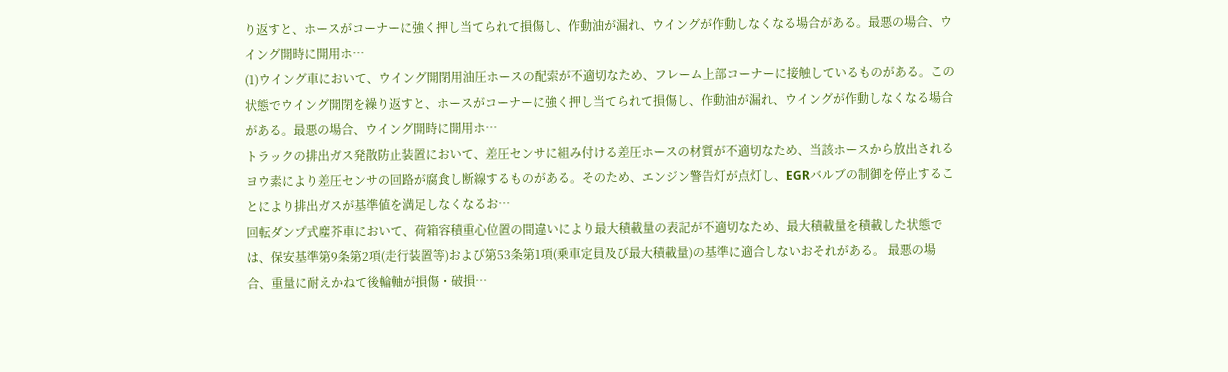り返すと、ホースがコーナーに強く押し当てられて損傷し、作動油が漏れ、ウイングが作動しなくなる場合がある。最悪の場合、ウイング開時に開用ホ…
(1)ウイング車において、ウイング開閉用油圧ホースの配索が不適切なため、フレーム上部コーナーに接触しているものがある。この状態でウイング開閉を繰り返すと、ホースがコーナーに強く押し当てられて損傷し、作動油が漏れ、ウイングが作動しなくなる場合がある。最悪の場合、ウイング開時に開用ホ…
トラックの排出ガス発散防止装置において、差圧センサに組み付ける差圧ホースの材質が不適切なため、当該ホースから放出されるヨウ素により差圧センサの回路が腐食し断線するものがある。そのため、エンジン警告灯が点灯し、EGRバルブの制御を停止することにより排出ガスが基準値を満足しなくなるお…
回転ダンプ式塵芥車において、荷箱容積重心位置の間違いにより最大積載量の表記が不適切なため、最大積載量を積載した状態では、保安基準第9条第2項(走行装置等)および第53条第1項(乗車定員及び最大積載量)の基準に適合しないおそれがある。 最悪の場合、重量に耐えかねて後輪軸が損傷・破損…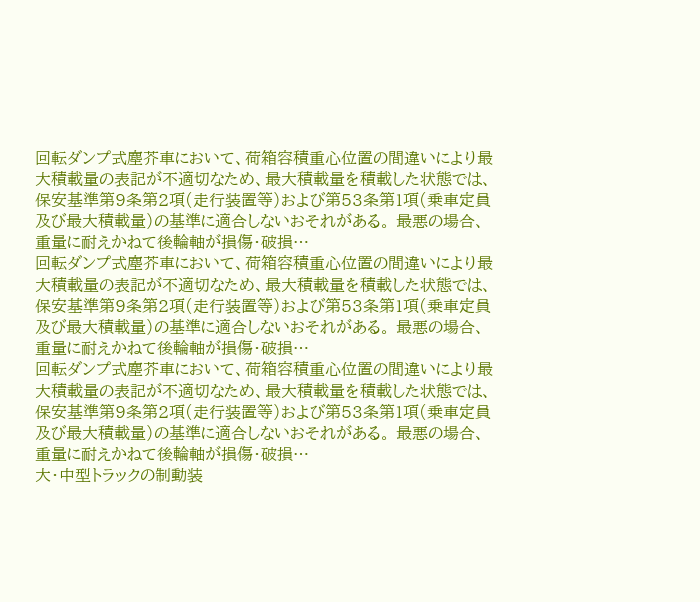回転ダンプ式塵芥車において、荷箱容積重心位置の間違いにより最大積載量の表記が不適切なため、最大積載量を積載した状態では、保安基準第9条第2項(走行装置等)および第53条第1項(乗車定員及び最大積載量)の基準に適合しないおそれがある。 最悪の場合、重量に耐えかねて後輪軸が損傷・破損…
回転ダンプ式塵芥車において、荷箱容積重心位置の間違いにより最大積載量の表記が不適切なため、最大積載量を積載した状態では、保安基準第9条第2項(走行装置等)および第53条第1項(乗車定員及び最大積載量)の基準に適合しないおそれがある。 最悪の場合、重量に耐えかねて後輪軸が損傷・破損…
回転ダンプ式塵芥車において、荷箱容積重心位置の間違いにより最大積載量の表記が不適切なため、最大積載量を積載した状態では、保安基準第9条第2項(走行装置等)および第53条第1項(乗車定員及び最大積載量)の基準に適合しないおそれがある。 最悪の場合、重量に耐えかねて後輪軸が損傷・破損…
大・中型トラックの制動装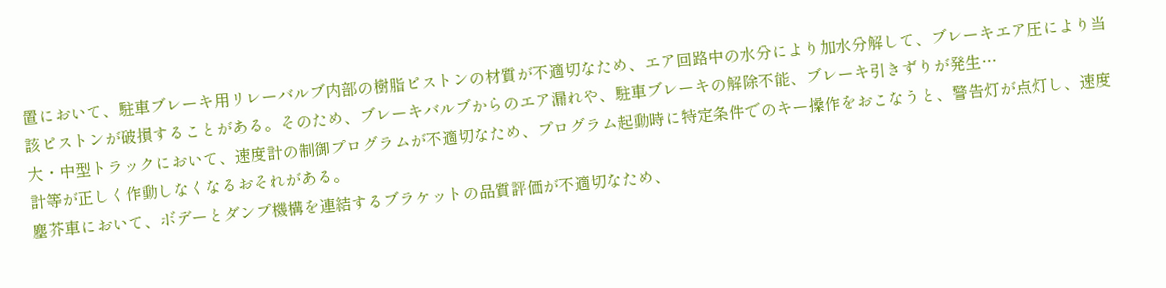置において、駐車ブレーキ用リレーバルブ内部の樹脂ピストンの材質が不適切なため、エア回路中の水分により加水分解して、ブレーキエア圧により当該ピストンが破損することがある。そのため、ブレーキバルブからのエア漏れや、駐車ブレーキの解除不能、ブレーキ引きずりが発生…
大・中型トラックにおいて、速度計の制御プログラムが不適切なため、プログラム起動時に特定条件でのキー操作をおこなうと、警告灯が点灯し、速度計等が正しく作動しなくなるおそれがある。
塵芥車において、ボデーとダンプ機構を連結するブラケットの品質評価が不適切なため、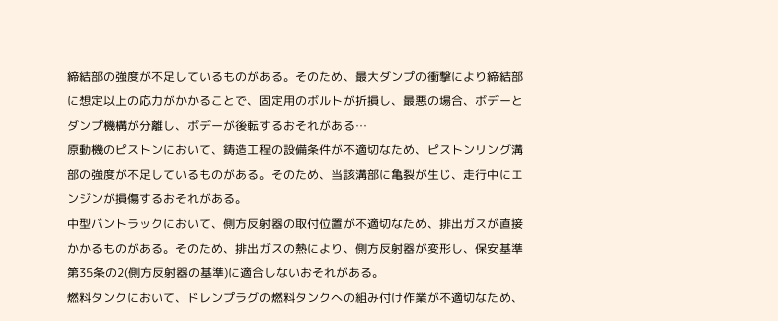締結部の強度が不足しているものがある。そのため、最大ダンプの衝撃により締結部に想定以上の応力がかかることで、固定用のボルトが折損し、最悪の場合、ボデーとダンプ機構が分離し、ボデーが後転するおそれがある…
原動機のピストンにおいて、鋳造工程の設備条件が不適切なため、ピストンリング溝部の強度が不足しているものがある。そのため、当該溝部に亀裂が生じ、走行中にエンジンが損傷するおそれがある。
中型バントラックにおいて、側方反射器の取付位置が不適切なため、排出ガスが直接かかるものがある。そのため、排出ガスの熱により、側方反射器が変形し、保安基準第35条の2(側方反射器の基準)に適合しないおそれがある。
燃料タンクにおいて、ドレンプラグの燃料タンクへの組み付け作業が不適切なため、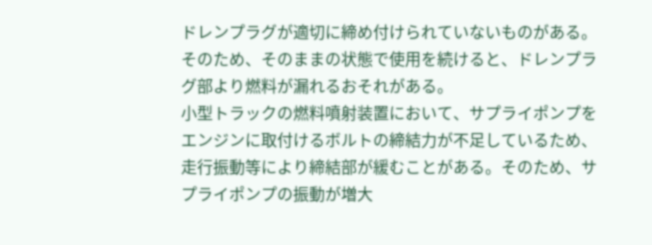ドレンプラグが適切に締め付けられていないものがある。 そのため、そのままの状態で使用を続けると、ドレンプラグ部より燃料が漏れるおそれがある。
小型トラックの燃料噴射装置において、サプライポンプをエンジンに取付けるボルトの締結力が不足しているため、走行振動等により締結部が緩むことがある。そのため、サプライポンプの振動が増大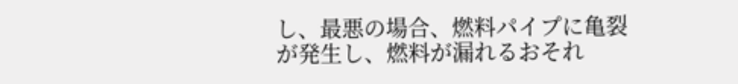し、最悪の場合、燃料パイプに亀裂が発生し、燃料が漏れるおそれ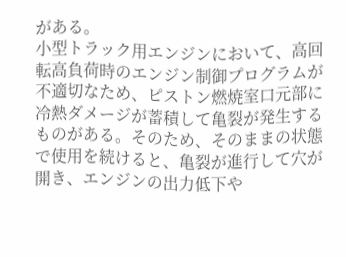がある。
小型トラック用エンジンにおいて、高回転高負荷時のエンジン制御プログラムが不適切なため、ピストン燃焼室口元部に冷熱ダメージが蓄積して亀裂が発生するものがある。そのため、そのままの状態で使用を続けると、亀裂が進行して穴が開き、エンジンの出力低下や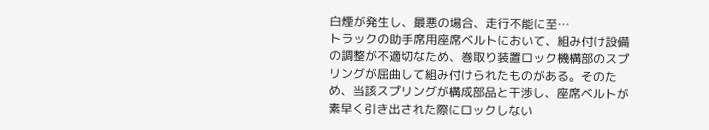白煙が発生し、最悪の場合、走行不能に至…
トラックの助手席用座席ベルトにおいて、組み付け設備の調整が不適切なため、巻取り装置ロック機構部のスプリングが屈曲して組み付けられたものがある。そのため、当該スプリングが構成部品と干渉し、座席ベルトが素早く引き出された際にロックしない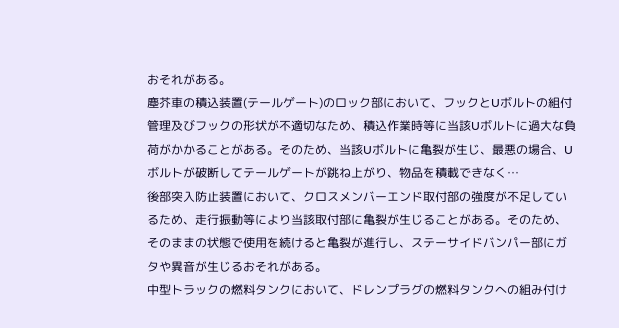おそれがある。
塵芥車の積込装置(テールゲート)のロック部において、フックとUボルトの組付管理及びフックの形状が不適切なため、積込作業時等に当該Uボルトに過大な負荷がかかることがある。そのため、当該Uボルトに亀裂が生じ、最悪の場合、Uボルトが破断してテールゲートが跳ね上がり、物品を積載できなく…
後部突入防止装置において、クロスメンバーエンド取付部の強度が不足しているため、走行振動等により当該取付部に亀裂が生じることがある。そのため、そのままの状態で使用を続けると亀裂が進行し、ステーサイドバンパー部にガタや異音が生じるおそれがある。
中型トラックの燃料タンクにおいて、ドレンプラグの燃料タンクへの組み付け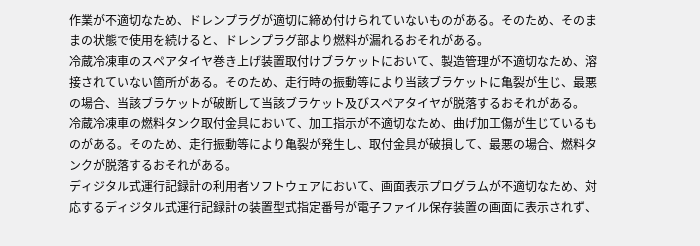作業が不適切なため、ドレンプラグが適切に締め付けられていないものがある。そのため、そのままの状態で使用を続けると、ドレンプラグ部より燃料が漏れるおそれがある。
冷蔵冷凍車のスペアタイヤ巻き上げ装置取付けブラケットにおいて、製造管理が不適切なため、溶接されていない箇所がある。そのため、走行時の振動等により当該ブラケットに亀裂が生じ、最悪の場合、当該ブラケットが破断して当該ブラケット及びスペアタイヤが脱落するおそれがある。
冷蔵冷凍車の燃料タンク取付金具において、加工指示が不適切なため、曲げ加工傷が生じているものがある。そのため、走行振動等により亀裂が発生し、取付金具が破損して、最悪の場合、燃料タンクが脱落するおそれがある。
ディジタル式運行記録計の利用者ソフトウェアにおいて、画面表示プログラムが不適切なため、対応するディジタル式運行記録計の装置型式指定番号が電子ファイル保存装置の画面に表示されず、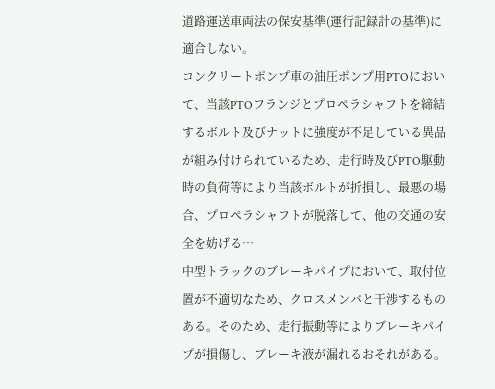道路運送車両法の保安基準(運行記録計の基準)に適合しない。
コンクリートポンプ車の油圧ポンプ用PTOにおいて、当該PTOフランジとプロペラシャフトを締結するボルト及びナットに強度が不足している異品が組み付けられているため、走行時及びPTO駆動時の負荷等により当該ボルトが折損し、最悪の場合、プロペラシャフトが脱落して、他の交通の安全を妨げる…
中型トラックのブレーキパイプにおいて、取付位置が不適切なため、クロスメンバと干渉するものある。そのため、走行振動等によりブレーキパイプが損傷し、ブレーキ液が漏れるおそれがある。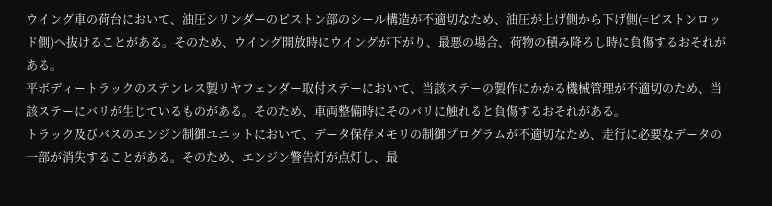ウイング車の荷台において、油圧シリンダーのピストン部のシール構造が不適切なため、油圧が上げ側から下げ側(=ピストンロッド側)へ抜けることがある。そのため、ウイング開放時にウイングが下がり、最悪の場合、荷物の積み降ろし時に負傷するおそれがある。
平ボディートラックのステンレス製リヤフェンダー取付ステーにおいて、当該ステーの製作にかかる機械管理が不適切のため、当該ステーにバリが生じているものがある。そのため、車両整備時にそのバリに触れると負傷するおそれがある。
トラック及びバスのエンジン制御ユニットにおいて、データ保存メモリの制御プログラムが不適切なため、走行に必要なデータの一部が消失することがある。そのため、エンジン警告灯が点灯し、最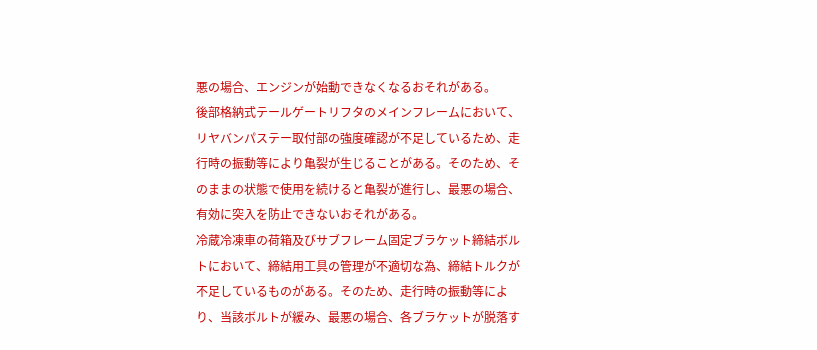悪の場合、エンジンが始動できなくなるおそれがある。
後部格納式テールゲートリフタのメインフレームにおいて、リヤバンパステー取付部の強度確認が不足しているため、走行時の振動等により亀裂が生じることがある。そのため、そのままの状態で使用を続けると亀裂が進行し、最悪の場合、有効に突入を防止できないおそれがある。
冷蔵冷凍車の荷箱及びサブフレーム固定ブラケット締結ボルトにおいて、締結用工具の管理が不適切な為、締結トルクが不足しているものがある。そのため、走行時の振動等により、当該ボルトが緩み、最悪の場合、各ブラケットが脱落す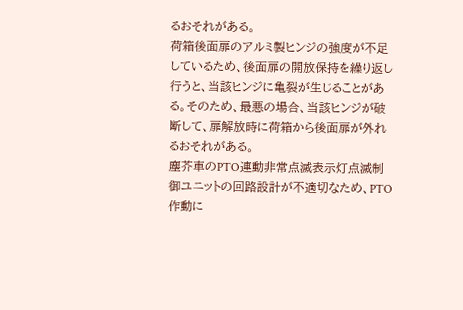るおそれがある。
荷箱後面扉のアルミ製ヒンジの強度が不足しているため、後面扉の開放保持を繰り返し行うと、当該ヒンジに亀裂が生じることがある。そのため、最悪の場合、当該ヒンジが破断して、扉解放時に荷箱から後面扉が外れるおそれがある。
塵芥車のPTO連動非常点滅表示灯点滅制御ユニットの回路設計が不適切なため、PTO作動に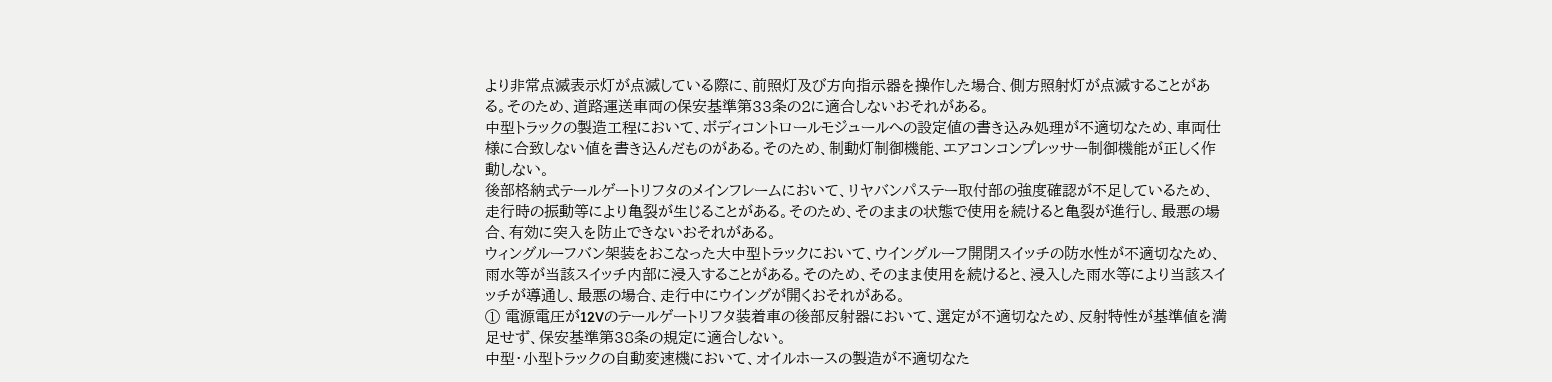より非常点滅表示灯が点滅している際に、前照灯及び方向指示器を操作した場合、側方照射灯が点滅することがある。そのため、道路運送車両の保安基準第33条の2に適合しないおそれがある。
中型トラックの製造工程において、ボディコントロールモジュールへの設定値の書き込み処理が不適切なため、車両仕様に合致しない値を書き込んだものがある。そのため、制動灯制御機能、エアコンコンプレッサー制御機能が正しく作動しない。
後部格納式テールゲートリフタのメインフレームにおいて、リヤバンパステー取付部の強度確認が不足しているため、走行時の振動等により亀裂が生じることがある。そのため、そのままの状態で使用を続けると亀裂が進行し、最悪の場合、有効に突入を防止できないおそれがある。
ウィングルーフバン架装をおこなった大中型トラックにおいて、ウイングルーフ開閉スイッチの防水性が不適切なため、雨水等が当該スイッチ内部に浸入することがある。そのため、そのまま使用を続けると、浸入した雨水等により当該スイッチが導通し、最悪の場合、走行中にウイングが開くおそれがある。
① 電源電圧が12Vのテールゲートリフタ装着車の後部反射器において、選定が不適切なため、反射特性が基準値を満足せず、保安基準第38条の規定に適合しない。
中型・小型トラックの自動変速機において、オイルホースの製造が不適切なた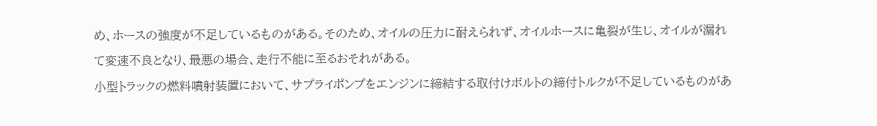め、ホースの強度が不足しているものがある。そのため、オイルの圧力に耐えられず、オイルホースに亀裂が生じ、オイルが漏れて変速不良となり、最悪の場合、走行不能に至るおそれがある。
小型トラックの燃料噴射装置において、サプライポンプをエンジンに締結する取付けボルトの締付トルクが不足しているものがあ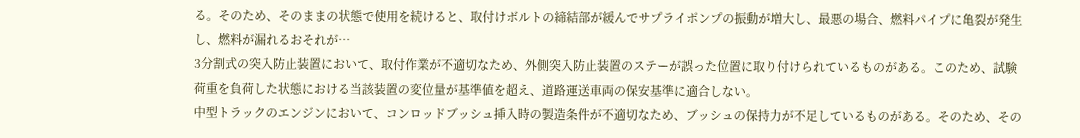る。そのため、そのままの状態で使用を続けると、取付けボルトの締結部が緩んでサプライポンプの振動が増大し、最悪の場合、燃料パイプに亀裂が発生し、燃料が漏れるおそれが…
3分割式の突入防止装置において、取付作業が不適切なため、外側突入防止装置のステーが誤った位置に取り付けられているものがある。このため、試験荷重を負荷した状態における当該装置の変位量が基準値を超え、道路運送車両の保安基準に適合しない。
中型トラックのエンジンにおいて、コンロッドブッシュ挿入時の製造条件が不適切なため、ブッシュの保持力が不足しているものがある。そのため、その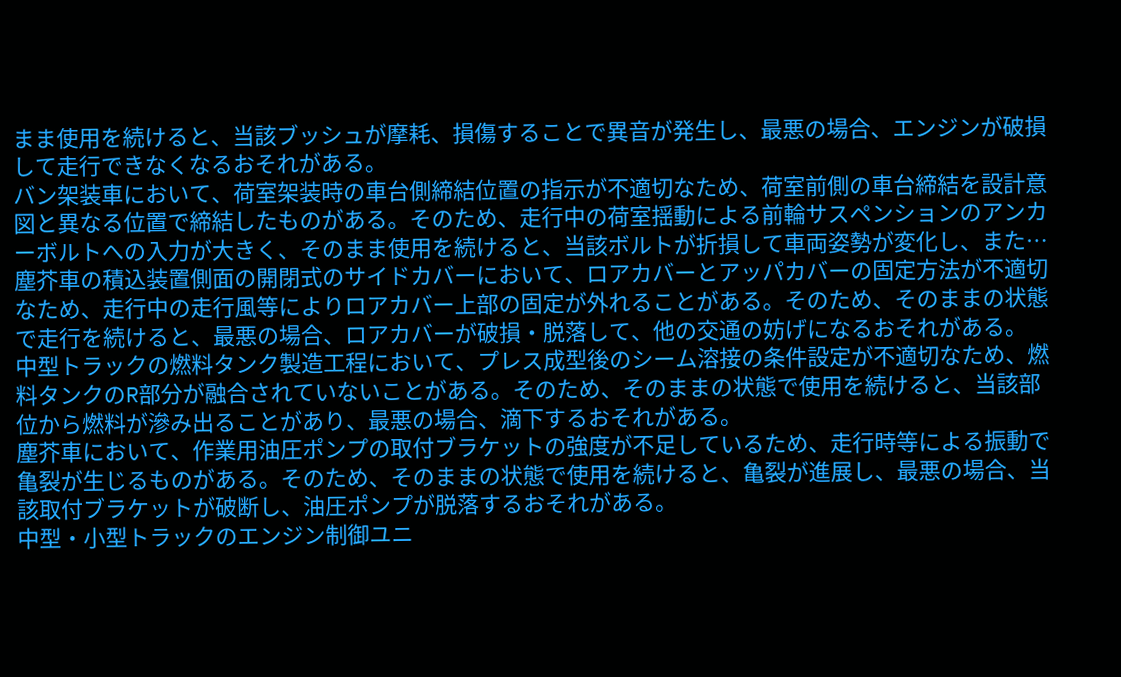まま使用を続けると、当該ブッシュが摩耗、損傷することで異音が発生し、最悪の場合、エンジンが破損して走行できなくなるおそれがある。
バン架装車において、荷室架装時の車台側締結位置の指示が不適切なため、荷室前側の車台締結を設計意図と異なる位置で締結したものがある。そのため、走行中の荷室揺動による前輪サスペンションのアンカーボルトへの入力が大きく、そのまま使用を続けると、当該ボルトが折損して車両姿勢が変化し、また…
塵芥車の積込装置側面の開閉式のサイドカバーにおいて、ロアカバーとアッパカバーの固定方法が不適切なため、走行中の走行風等によりロアカバー上部の固定が外れることがある。そのため、そのままの状態で走行を続けると、最悪の場合、ロアカバーが破損・脱落して、他の交通の妨げになるおそれがある。
中型トラックの燃料タンク製造工程において、プレス成型後のシーム溶接の条件設定が不適切なため、燃料タンクのR部分が融合されていないことがある。そのため、そのままの状態で使用を続けると、当該部位から燃料が滲み出ることがあり、最悪の場合、滴下するおそれがある。
塵芥車において、作業用油圧ポンプの取付ブラケットの強度が不足しているため、走行時等による振動で亀裂が生じるものがある。そのため、そのままの状態で使用を続けると、亀裂が進展し、最悪の場合、当該取付ブラケットが破断し、油圧ポンプが脱落するおそれがある。
中型・小型トラックのエンジン制御ユニ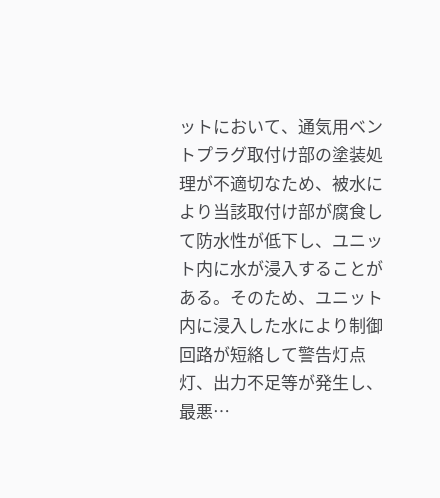ットにおいて、通気用ベントプラグ取付け部の塗装処理が不適切なため、被水により当該取付け部が腐食して防水性が低下し、ユニット内に水が浸入することがある。そのため、ユニット内に浸入した水により制御回路が短絡して警告灯点灯、出力不足等が発生し、最悪…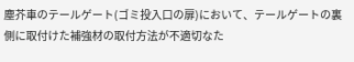塵芥車のテールゲート(ゴミ投入口の扉)において、テールゲートの裏側に取付けた補強材の取付方法が不適切なた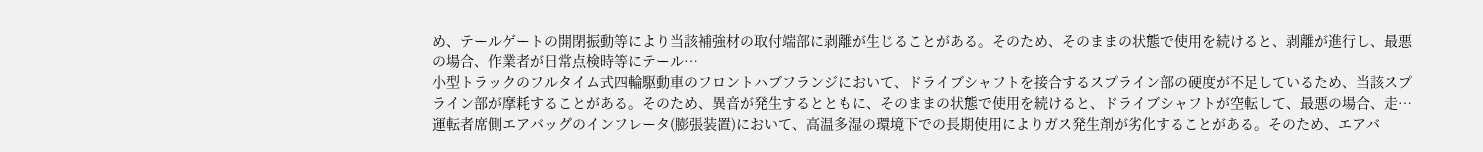め、テールゲートの開閉振動等により当該補強材の取付端部に剥離が生じることがある。そのため、そのままの状態で使用を続けると、剥離が進行し、最悪の場合、作業者が日常点検時等にテール…
小型トラックのフルタイム式四輪駆動車のフロントハブフランジにおいて、ドライブシャフトを接合するスプライン部の硬度が不足しているため、当該スプライン部が摩耗することがある。そのため、異音が発生するとともに、そのままの状態で使用を続けると、ドライブシャフトが空転して、最悪の場合、走…
運転者席側エアバッグのインフレータ(膨張装置)において、高温多湿の環境下での長期使用によりガス発生剤が劣化することがある。そのため、エアバ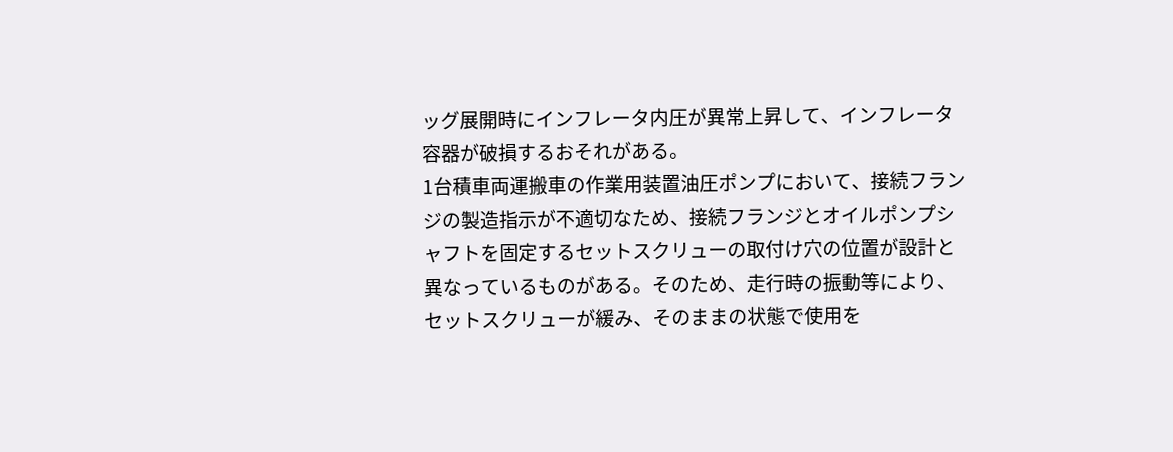ッグ展開時にインフレータ内圧が異常上昇して、インフレータ容器が破損するおそれがある。
1台積車両運搬車の作業用装置油圧ポンプにおいて、接続フランジの製造指示が不適切なため、接続フランジとオイルポンプシャフトを固定するセットスクリューの取付け穴の位置が設計と異なっているものがある。そのため、走行時の振動等により、セットスクリューが緩み、そのままの状態で使用を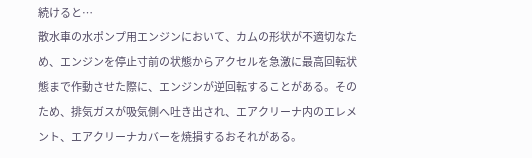続けると…
散水車の水ポンプ用エンジンにおいて、カムの形状が不適切なため、エンジンを停止寸前の状態からアクセルを急激に最高回転状態まで作動させた際に、エンジンが逆回転することがある。そのため、排気ガスが吸気側へ吐き出され、エアクリーナ内のエレメント、エアクリーナカバーを焼損するおそれがある。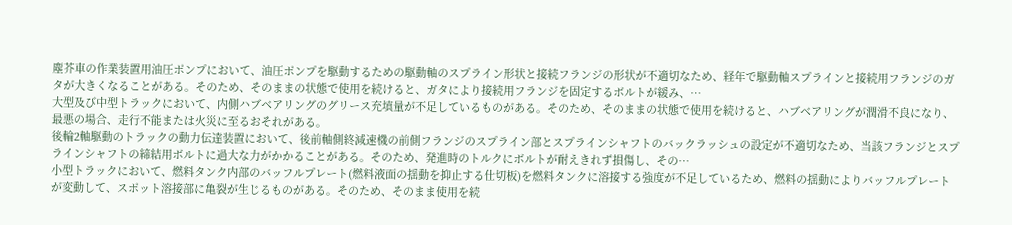塵芥車の作業装置用油圧ポンプにおいて、油圧ポンプを駆動するための駆動軸のスプライン形状と接続フランジの形状が不適切なため、経年で駆動軸スプラインと接続用フランジのガタが大きくなることがある。そのため、そのままの状態で使用を続けると、ガタにより接続用フランジを固定するボルトが緩み、…
大型及び中型トラックにおいて、内側ハブベアリングのグリース充填量が不足しているものがある。そのため、そのままの状態で使用を続けると、ハブベアリングが潤滑不良になり、最悪の場合、走行不能または火災に至るおそれがある。
後輪2軸駆動のトラックの動力伝達装置において、後前軸側終減速機の前側フランジのスプライン部とスプラインシャフトのバックラッシュの設定が不適切なため、当該フランジとスプラインシャフトの締結用ボルトに過大な力がかかることがある。そのため、発進時のトルクにボルトが耐えきれず損傷し、その…
小型トラックにおいて、燃料タンク内部のバッフルプレート(燃料液面の揺動を抑止する仕切板)を燃料タンクに溶接する強度が不足しているため、燃料の揺動によりバッフルプレートが変動して、スポット溶接部に亀裂が生じるものがある。そのため、そのまま使用を続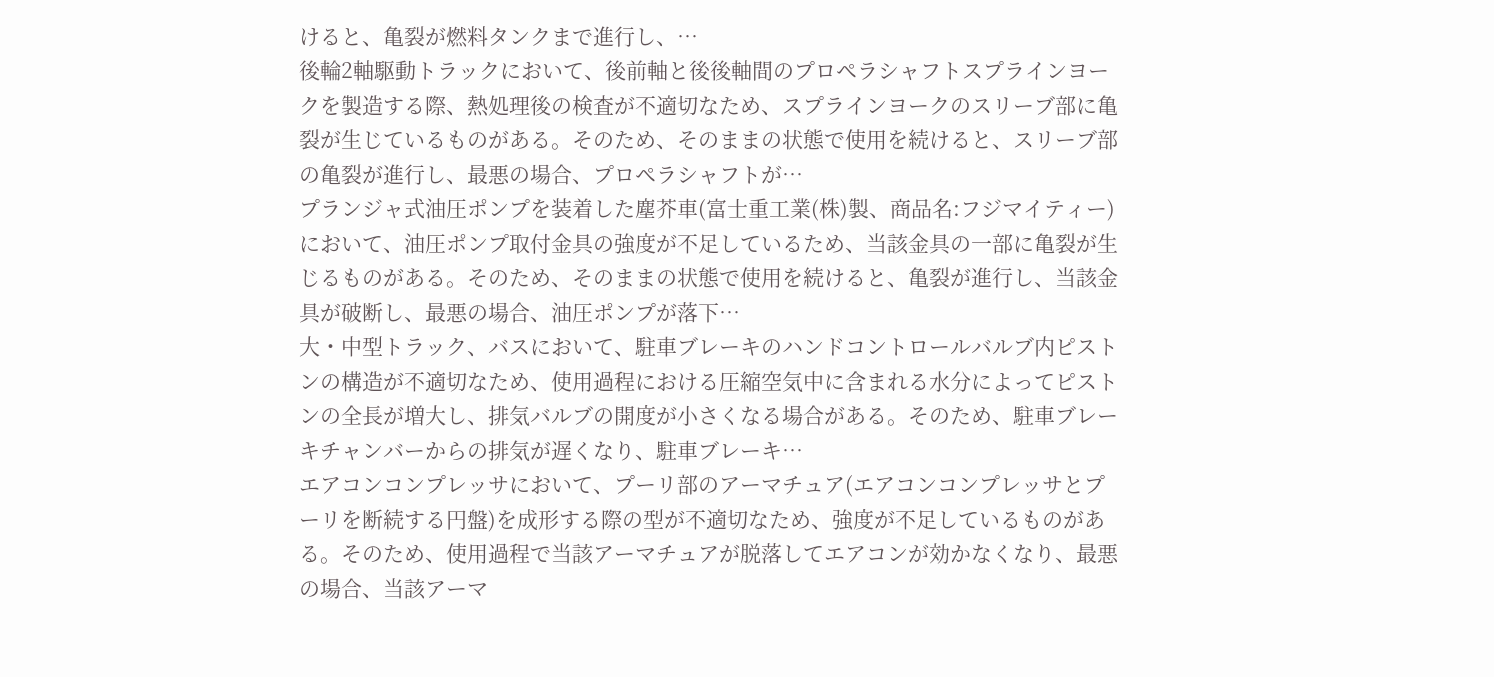けると、亀裂が燃料タンクまで進行し、…
後輪2軸駆動トラックにおいて、後前軸と後後軸間のプロペラシャフトスプラインヨークを製造する際、熱処理後の検査が不適切なため、スプラインヨークのスリーブ部に亀裂が生じているものがある。そのため、そのままの状態で使用を続けると、スリーブ部の亀裂が進行し、最悪の場合、プロペラシャフトが…
プランジャ式油圧ポンプを装着した塵芥車(富士重工業(株)製、商品名:フジマイティー)において、油圧ポンプ取付金具の強度が不足しているため、当該金具の一部に亀裂が生じるものがある。そのため、そのままの状態で使用を続けると、亀裂が進行し、当該金具が破断し、最悪の場合、油圧ポンプが落下…
大・中型トラック、バスにおいて、駐車ブレーキのハンドコントロールバルブ内ピストンの構造が不適切なため、使用過程における圧縮空気中に含まれる水分によってピストンの全長が増大し、排気バルブの開度が小さくなる場合がある。そのため、駐車ブレーキチャンバーからの排気が遅くなり、駐車ブレーキ…
エアコンコンプレッサにおいて、プーリ部のアーマチュア(エアコンコンプレッサとプーリを断続する円盤)を成形する際の型が不適切なため、強度が不足しているものがある。そのため、使用過程で当該アーマチュアが脱落してエアコンが効かなくなり、最悪の場合、当該アーマ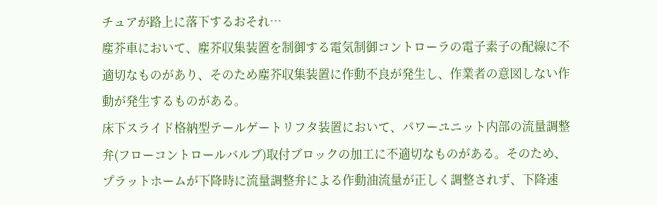チュアが路上に落下するおそれ…
塵芥車において、塵芥収集装置を制御する電気制御コントローラの電子素子の配線に不適切なものがあり、そのため塵芥収集装置に作動不良が発生し、作業者の意図しない作動が発生するものがある。
床下スライド格納型テールゲートリフタ装置において、パワーユニット内部の流量調整弁(フローコントロールバルブ)取付ブロックの加工に不適切なものがある。そのため、プラットホームが下降時に流量調整弁による作動油流量が正しく調整されず、下降速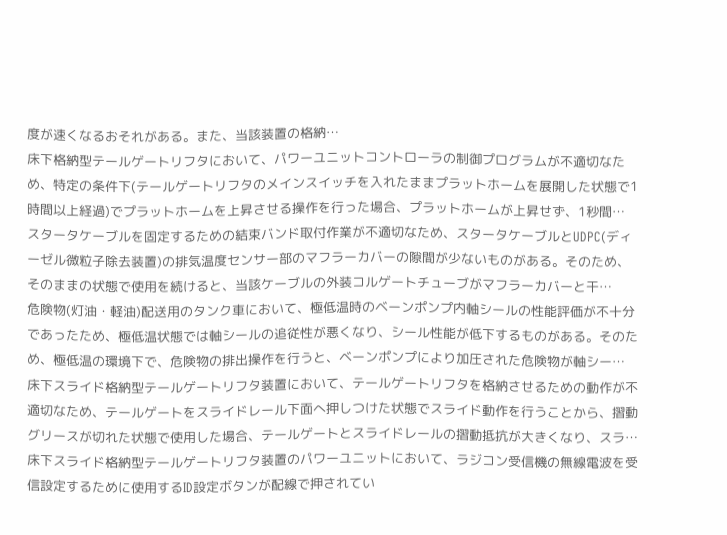度が速くなるおそれがある。また、当該装置の格納…
床下格納型テールゲートリフタにおいて、パワーユニットコントローラの制御プログラムが不適切なため、特定の条件下(テールゲートリフタのメインスイッチを入れたままプラットホームを展開した状態で1時間以上経過)でプラットホームを上昇させる操作を行った場合、プラットホームが上昇せず、1秒間…
スタータケーブルを固定するための結束バンド取付作業が不適切なため、スタータケーブルとUDPC(ディーゼル微粒子除去装置)の排気温度センサー部のマフラーカバーの隙間が少ないものがある。そのため、そのままの状態で使用を続けると、当該ケーブルの外装コルゲートチューブがマフラーカバーと干…
危険物(灯油・軽油)配送用のタンク車において、極低温時のベーンポンプ内軸シールの性能評価が不十分であったため、極低温状態では軸シールの追従性が悪くなり、シール性能が低下するものがある。そのため、極低温の環境下で、危険物の排出操作を行うと、ベーンポンプにより加圧された危険物が軸シー…
床下スライド格納型テールゲートリフタ装置において、テールゲートリフタを格納させるための動作が不適切なため、テールゲートをスライドレール下面へ押しつけた状態でスライド動作を行うことから、摺動グリースが切れた状態で使用した場合、テールゲートとスライドレールの摺動抵抗が大きくなり、スラ…
床下スライド格納型テールゲートリフタ装置のパワーユニットにおいて、ラジコン受信機の無線電波を受信設定するために使用するID設定ボタンが配線で押されてい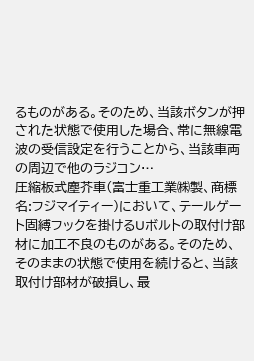るものがある。そのため、当該ボタンが押された状態で使用した場合、常に無線電波の受信設定を行うことから、当該車両の周辺で他のラジコン…
圧縮板式塵芥車(富士重工業㈱製、商標名:フジマイティー)において、テールゲート固縛フックを掛けるUボルトの取付け部材に加工不良のものがある。そのため、そのままの状態で使用を続けると、当該取付け部材が破損し、最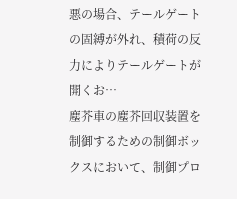悪の場合、テールゲートの固縛が外れ、積荷の反力によりテールゲートが開くお…
塵芥車の塵芥回収装置を制御するための制御ボックスにおいて、制御プロ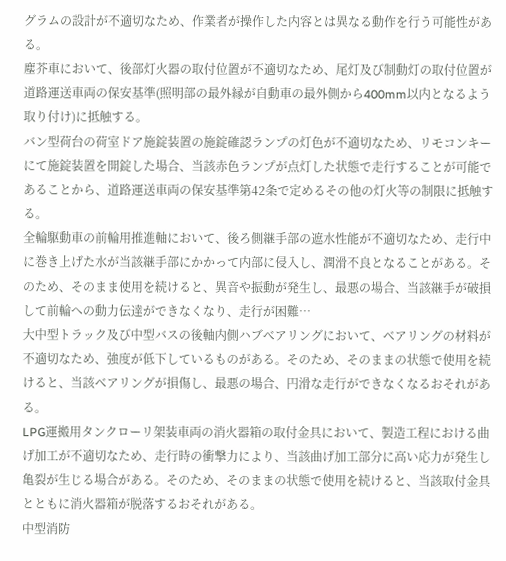グラムの設計が不適切なため、作業者が操作した内容とは異なる動作を行う可能性がある。
塵芥車において、後部灯火器の取付位置が不適切なため、尾灯及び制動灯の取付位置が道路運送車両の保安基準(照明部の最外縁が自動車の最外側から400mm以内となるよう取り付け)に抵触する。
バン型荷台の荷室ドア施錠装置の施錠確認ランプの灯色が不適切なため、リモコンキーにて施錠装置を開錠した場合、当該赤色ランプが点灯した状態で走行することが可能であることから、道路運送車両の保安基準第42条で定めるその他の灯火等の制限に抵触する。
全輪駆動車の前輪用推進軸において、後ろ側継手部の遮水性能が不適切なため、走行中に巻き上げた水が当該継手部にかかって内部に侵入し、潤滑不良となることがある。そのため、そのまま使用を続けると、異音や振動が発生し、最悪の場合、当該継手が破損して前輪への動力伝達ができなくなり、走行が困難…
大中型トラック及び中型バスの後軸内側ハブべアリングにおいて、ベアリングの材料が不適切なため、強度が低下しているものがある。そのため、そのままの状態で使用を続けると、当該ベアリングが損傷し、最悪の場合、円滑な走行ができなくなるおそれがある。
LPG運搬用タンクローリ架装車両の消火器箱の取付金具において、製造工程における曲げ加工が不適切なため、走行時の衝撃力により、当該曲げ加工部分に高い応力が発生し亀裂が生じる場合がある。そのため、そのままの状態で使用を続けると、当該取付金具とともに消火器箱が脱落するおそれがある。
中型消防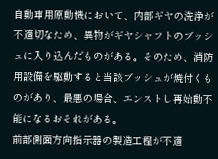自動車用原動機において、内部ギヤの洗浄が不適切なため、異物がギヤシャフトのブッシュに入り込んだものがある。そのため、消防用設備を駆動すると当該ブッシュが焼付くものがあり、最悪の場合、エンストし再始動不能になるおそれがある。
前部側面方向指示器の製造工程が不適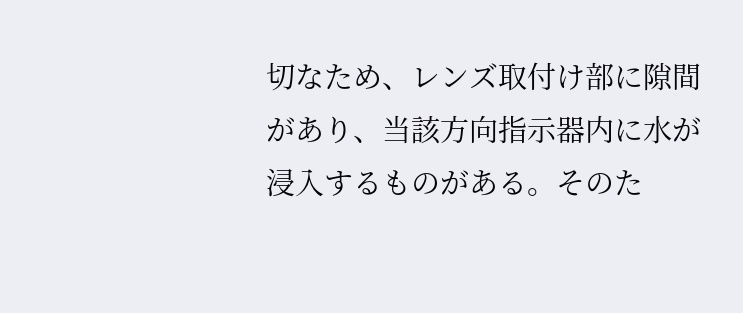切なため、レンズ取付け部に隙間があり、当該方向指示器内に水が浸入するものがある。そのた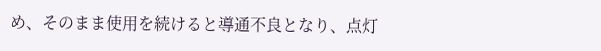め、そのまま使用を続けると導通不良となり、点灯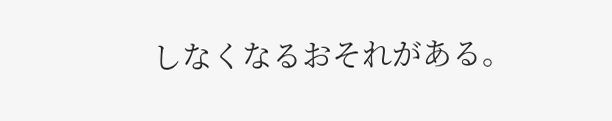しなくなるおそれがある。